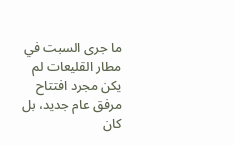ما جرى السبت في مطار القليعات لم يكن مجرد افتتاح مرفق عام جديد، بل كان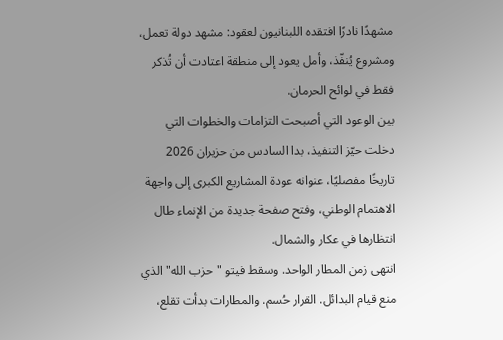مشهدًا نادرًا افتقده اللبنانيون لعقود: مشهد دولة تعمل، ومشروع يُنفّذ، وأمل يعود إلى منطقة اعتادت أن تُذكر فقط في لوائح الحرمان.
بين الوعود التي أصبحت التزامات والخطوات التي دخلت حيّز التنفيذ، بدا السادس من حزيران 2026 تاريخًا مفصليًا، عنوانه عودة المشاريع الكبرى إلى واجهة الاهتمام الوطني، وفتح صفحة جديدة من الإنماء طال انتظارها في عكار والشمال.
انتهى زمن المطار الواحد. وسقط فيتو "حزب الله" الذي منع قيام البدائل. القرار حُسم. والمطارات بدأت تقلع،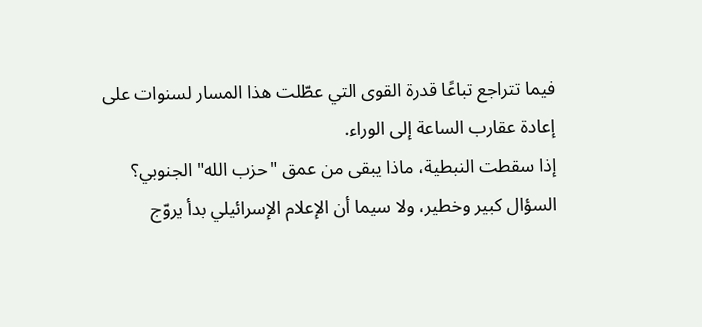فيما تتراجع تباعًا قدرة القوى التي عطّلت هذا المسار لسنوات على إعادة عقارب الساعة إلى الوراء.
إذا سقطت النبطية، ماذا يبقى من عمق "حزب الله" الجنوبي؟ السؤال كبير وخطير، ولا سيما أن الإعلام الإسرائيلي بدأ يروّج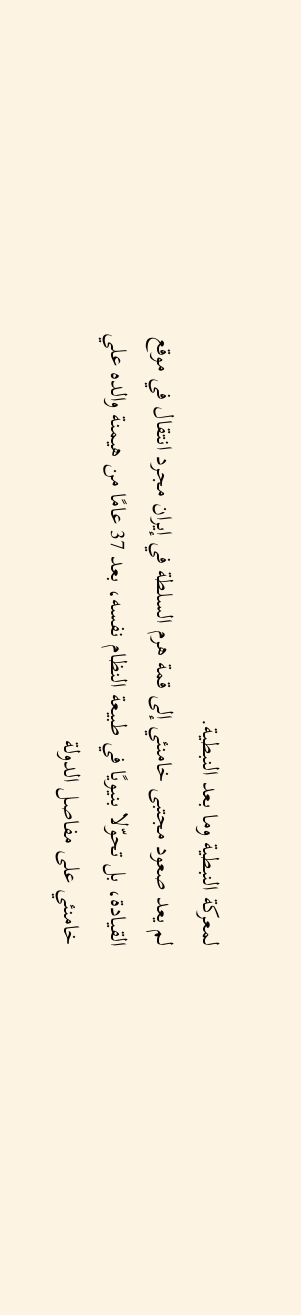لمعركة النبطية وما بعد النبطية.
لم يعد صعود مجتبى خامنئي إلى قمة هرم السلطة في إيران مجرد انتقال في موقع القيادة، بل تحوّلا بنيويًا في طبيعة النظام نفسه، بعد 37 عامًا من هيمنة والده علي خامنئي على مفاصل الدولة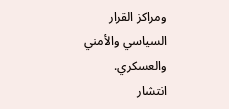ومراكز القرار السياسي والأمني والعسكري.
انتشار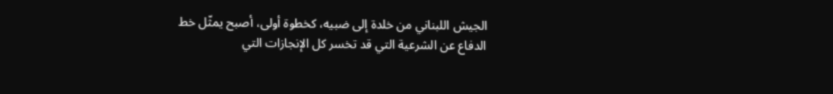الجيش اللبناني من خلدة إلى ضبيه، كخطوة أولى، أصبح يمثّل خط الدفاع عن الشرعية التي قد تخسر كل الإنجازات التي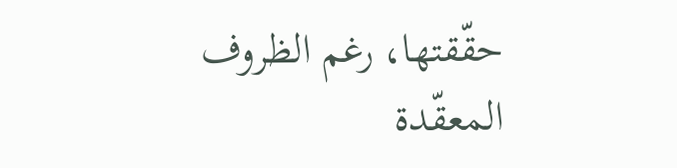حقّقتها، رغم الظروف المعقّدة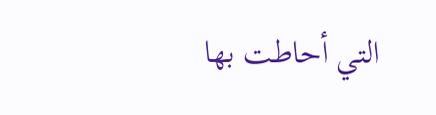التي أحاطت بها